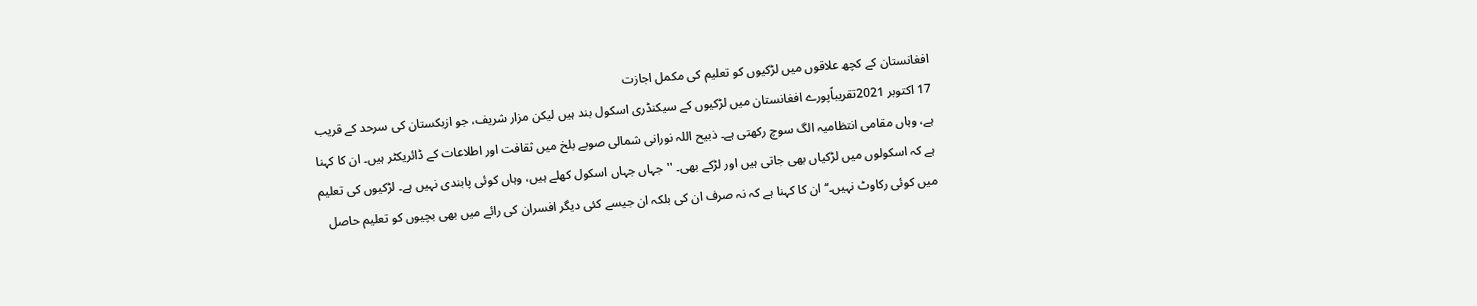افغانستان کے کچھ علاقوں میں لڑکیوں کو تعلیم کی مکمل اجازت
17 اکتوبر 2021تقریباًپورے افغانستان میں لڑکیوں کے سیکنڈری اسکول بند ہیں لیکن مزار شریف، جو ازبکستان کی سرحد کے قریب ہے، وہاں مقامی انتظامیہ الگ سوچ رکھتی ہے۔ ذبیح اللہ نورانی شمالی صوبے بلخ میں ثقافت اور اطلاعات کے ڈائریکٹر ہیں۔ ان کا کہنا ہے کہ اسکولوں میں لڑکیاں بھی جاتی ہیں اور لڑکے بھی۔ ''جہاں جہاں اسکول کھلے ہیں، وہاں کوئی پابندی نہیں ہے۔ لڑکیوں کی تعلیم میں کوئی رکاوٹ نہیں۔‘‘ ان کا کہنا ہے کہ نہ صرف ان کی بلکہ ان جیسے کئی دیگر افسران کی رائے میں بھی بچیوں کو تعلیم حاصل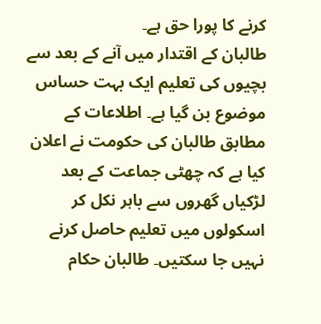کرنے کا پورا حق ہے۔
طالبان کے اقتدار میں آنے کے بعد سے بچیوں کی تعلیم ایک بہت حساس موضوع بن گیا ہے۔ اطلاعات کے مطابق طالبان کی حکومت نے اعلان کیا ہے کہ چھٹی جماعت کے بعد لڑکیاں گھروں سے باہر نکل کر اسکولوں میں تعلیم حاصل کرنے نہیں جا سکتیں۔ طالبان حکام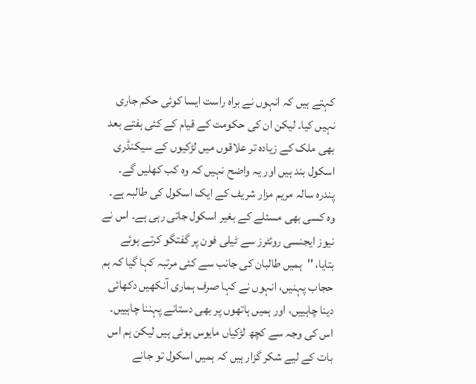کہتے ہیں کہ انہوں نے براہ راست ایسا کوئی حکم جاری نہیں کیا۔ لیکن ان کی حکومت کے قیام کے کئی ہفتے بعد بھی ملک کے زیادہ تر علاقوں میں لڑکیوں کے سیکنڈری اسکول بند ہیں اور یہ واضح نہیں کہ وہ کب کھلیں گے۔
پندرہ سالہ مریم مزار شریف کے ایک اسکول کی طالبہ ہے۔ وہ کسی بھی مسئلے کے بغیر اسکول جاتی رہی ہے۔ اس نے نیوز ایجنسی روئٹرز سے ٹیلی فون پر گفتگو کرتے ہوئے بتایا، ''ہمیں طالبان کی جانب سے کئی مرتبہ کہا گیا کہ ہم حجاب پہنیں، انہوں نے کہا صرف ہماری آنکھیں دکھائی دینا چاہییں، اور ہمیں ہاتھوں پر بھی دستانے پہننا چاہییں۔ اس کی وجہ سے کچھ لڑکیاں مایوس ہوئی ہیں لیکن ہم اس بات کے لیے شکر گزار ہیں کہ ہمیں اسکول تو جانے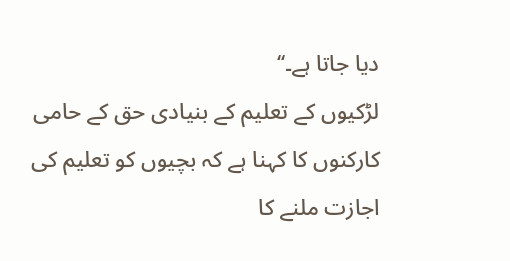دیا جاتا ہے۔‘‘
لڑکیوں کے تعلیم کے بنیادی حق کے حامی کارکنوں کا کہنا ہے کہ بچیوں کو تعلیم کی اجازت ملنے کا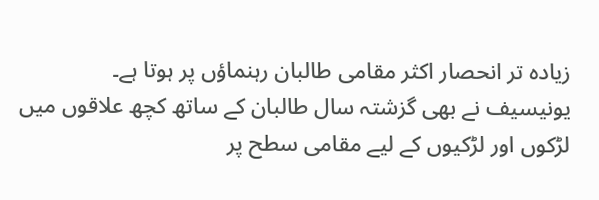زیادہ تر انحصار اکثر مقامی طالبان رہنماؤں پر ہوتا ہے۔
یونیسیف نے بھی گزشتہ سال طالبان کے ساتھ کچھ علاقوں میں لڑکوں اور لڑکیوں کے لیے مقامی سطح پر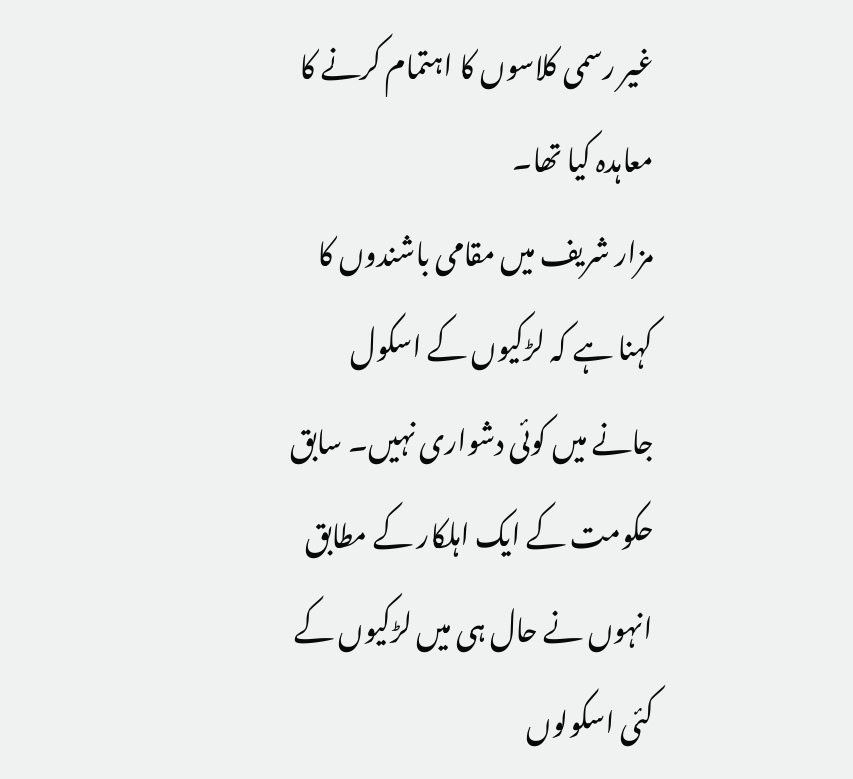غیر رسمی کلاسوں کا اہتمام کرنے کا معاہدہ کیا تھا۔
مزار شریف میں مقامی باشندوں کا کہنا ہے کہ لڑکیوں کے اسکول جانے میں کوئی دشواری نہیں۔ سابق حکومت کے ایک اہلکار کے مطابق انہوں نے حال ہی میں لڑکیوں کے کئی اسکولوں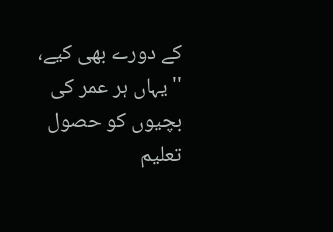کے دورے بھی کیے، ''یہاں ہر عمر کی بچیوں کو حصول تعلیم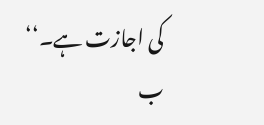کی اجازت ہے۔‘‘
ب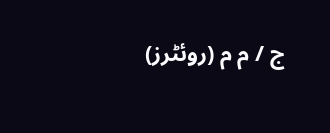ج / م م (روئٹرز)